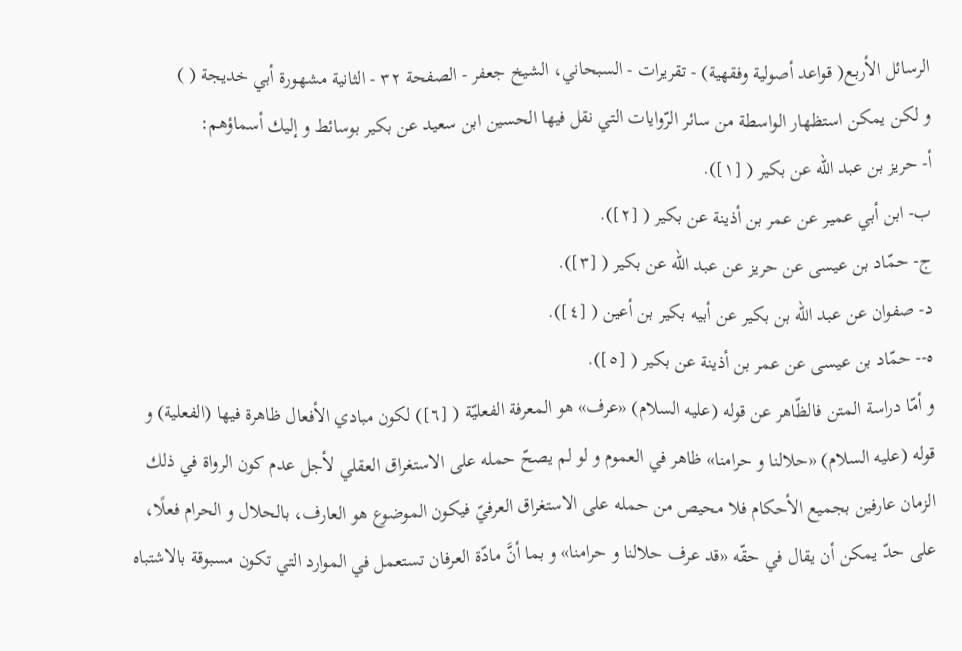الرسائل الأربع( قواعد أصولية وفقهية) - تقريرات - السبحاني، الشيخ جعفر - الصفحة ٣٢ - الثانية مشهورة أبي خديجة ( )
و لكن يمكن استظهار الواسطة من سائر الرّوايات التي نقل فيها الحسين ابن سعيد عن بكير بوسائط و إليك أسماؤهم:
أ- حريز بن عبد اللّه عن بكير ( [١]).
ب- ابن أبي عمير عن عمر بن أذينة عن بكير ( [٢]).
ج- حمّاد بن عيسى عن حريز عن عبد اللّه عن بكير ( [٣]).
د- صفوان عن عبد اللّه بن بكير عن أبيه بكير بن أعين ( [٤]).
ه-- حمّاد بن عيسى عن عمر بن أذينة عن بكير ( [٥]).
و أمّا دراسة المتن فالظّاهر عن قوله (عليه السلام) «عرف» هو المعرفة الفعليّة ( [٦]) لكون مبادي الأفعال ظاهرة فيها (الفعلية) و قوله (عليه السلام) «حلالنا و حرامنا» ظاهر في العموم و لو لم يصحّ حمله على الاستغراق العقلي لأجل عدم كون الرواة في ذلك الزمان عارفين بجميع الأحكام فلا محيص من حمله على الاستغراق العرفيّ فيكون الموضوع هو العارف، بالحلال و الحرام فعلًا، على حدّ يمكن أن يقال في حقّه «قد عرف حلالنا و حرامنا» و بما أنَّ مادّة العرفان تستعمل في الموارد التي تكون مسبوقة بالاشتباه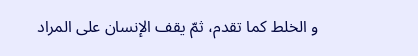و الخلط كما تقدم، ثمّ يقف الإنسان على المراد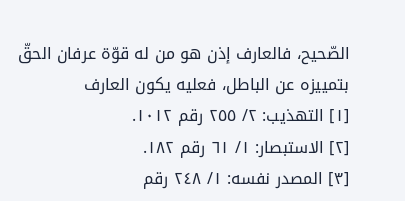الصّحيح، فالعارف إذن هو من له قوّة عرفان الحقّ بتمييزه عن الباطل، فعليه يكون العارف
[١] التهذيب: ٢/ ٢٥٥ رقم ١٠١٢.
[٢] الاستبصار: ١/ ٦١ رقم ١٨٢.
[٣] المصدر نفسه: ١/ ٢٤٨ رقم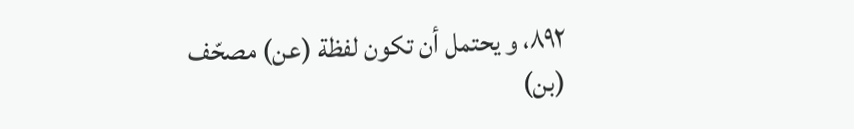٨٩٢، و يحتمل أن تكون لفظة (عن) مصحّف (بن)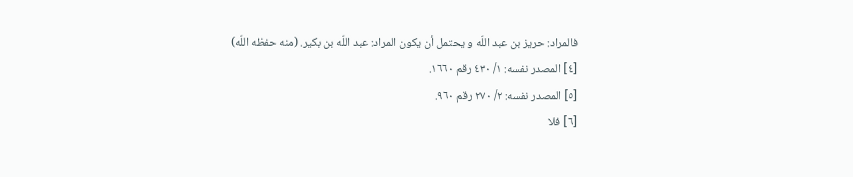فالمراد: حريز بن عبد اللّه و يحتمل أن يكون المراد: عبد اللّه بن بكير. (منه حفظه اللّه)
[٤] المصدر نفسه: ١/ ٤٣٠ رقم ١٦٦٠.
[٥] المصدر نفسه: ٢/ ٢٧٠ رقم ٩٦٠.
[٦] فلا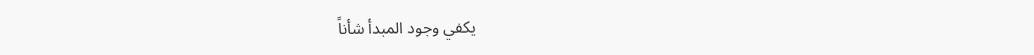يكفي وجود المبدأ شأناً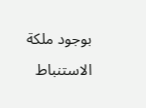بوجود ملكة الاستنباط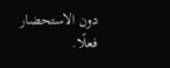دون الاستحضار فعلًا.